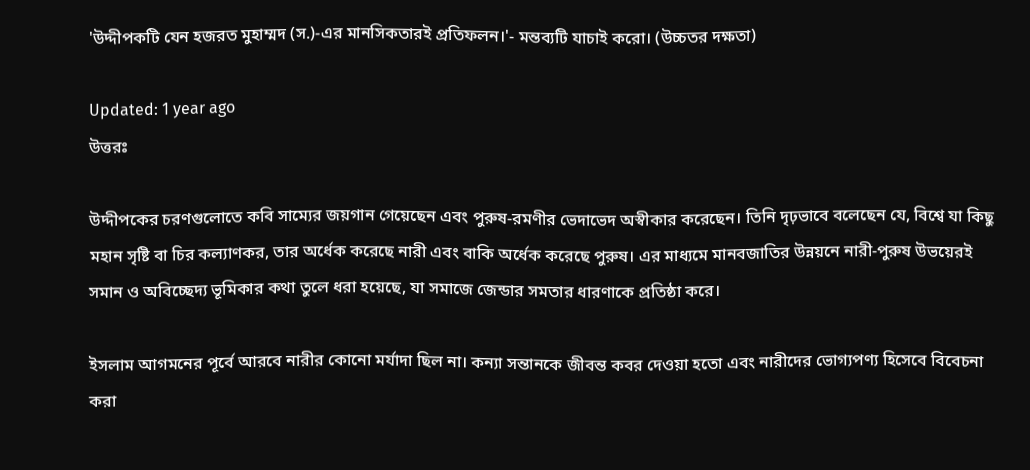'উদ্দীপকটি যেন হজরত মুহাম্মদ (স.)-এর মানসিকতারই প্রতিফলন।'- মন্তব্যটি যাচাই করো। (উচ্চতর দক্ষতা)

Updated: 1 year ago
উত্তরঃ

উদ্দীপকের চরণগুলোতে কবি সাম্যের জয়গান গেয়েছেন এবং পুরুষ-রমণীর ভেদাভেদ অস্বীকার করেছেন। তিনি দৃঢ়ভাবে বলেছেন যে, বিশ্বে যা কিছু মহান সৃষ্টি বা চির কল্যাণকর, তার অর্ধেক করেছে নারী এবং বাকি অর্ধেক করেছে পুরুষ। এর মাধ্যমে মানবজাতির উন্নয়নে নারী-পুরুষ উভয়েরই সমান ও অবিচ্ছেদ্য ভূমিকার কথা তুলে ধরা হয়েছে, যা সমাজে জেন্ডার সমতার ধারণাকে প্রতিষ্ঠা করে।

ইসলাম আগমনের পূর্বে আরবে নারীর কোনো মর্যাদা ছিল না। কন্যা সন্তানকে জীবন্ত কবর দেওয়া হতো এবং নারীদের ভোগ্যপণ্য হিসেবে বিবেচনা করা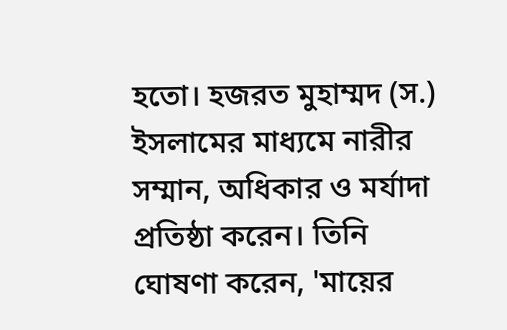হতো। হজরত মুহাম্মদ (স.) ইসলামের মাধ্যমে নারীর সম্মান, অধিকার ও মর্যাদা প্রতিষ্ঠা করেন। তিনি ঘোষণা করেন, 'মায়ের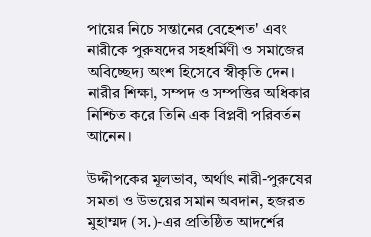পায়ের নিচে সন্তানের বেহেশত' এবং নারীকে পুরুষদের সহধর্মিণী ও সমাজের অবিচ্ছেদ্য অংশ হিসেবে স্বীকৃতি দেন। নারীর শিক্ষা, সম্পদ ও সম্পত্তির অধিকার নিশ্চিত করে তিনি এক বিপ্লবী পরিবর্তন আনেন।

উদ্দীপকের মূলভাব, অর্থাৎ নারী-পুরুষের সমতা ও উভয়ের সমান অবদান, হজরত মুহাম্মদ (স.)-এর প্রতিষ্ঠিত আদর্শের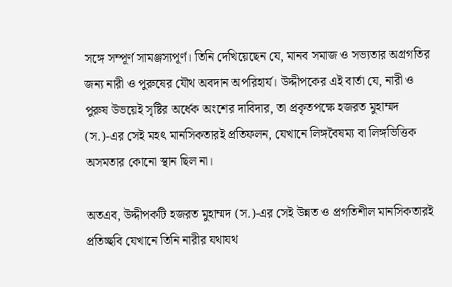সঙ্গে সম্পূর্ণ সামঞ্জস্যপূর্ণ। তিনি দেখিয়েছেন যে, মানব সমাজ ও সভ্যতার অগ্রগতির জন্য নারী ও পুরুষের যৌথ অবদান অপরিহার্য। উদ্দীপকের এই বার্তা যে, নারী ও পুরুষ উভয়েই সৃষ্টির অর্ধেক অংশের দাবিদার, তা প্রকৃতপক্ষে হজরত মুহাম্মদ (স.)-এর সেই মহৎ মানসিকতারই প্রতিফলন, যেখানে লিঙ্গবৈষম্য বা লিঙ্গভিত্তিক অসমতার কোনো স্থান ছিল না।

অতএব, উদ্দীপকটি হজরত মুহাম্মদ (স.)-এর সেই উন্নত ও প্রগতিশীল মানসিকতারই প্রতিচ্ছবি যেখানে তিনি নারীর যথাযথ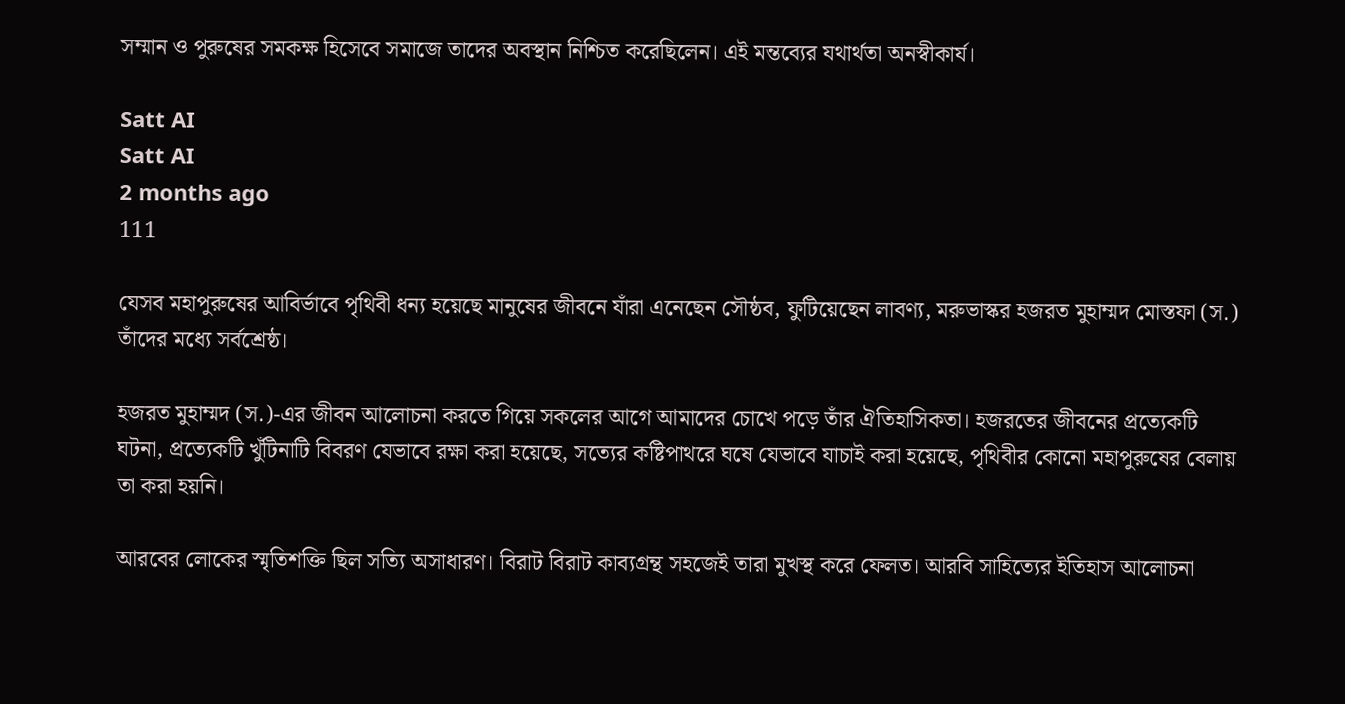সম্মান ও পুরুষের সমকক্ষ হিসেবে সমাজে তাদের অবস্থান নিশ্চিত করেছিলেন। এই মন্তব্যের যথার্থতা অনস্বীকার্য।

Satt AI
Satt AI
2 months ago
111

যেসব মহাপুরুষের আবির্ভাবে পৃথিবী ধন্য হয়েছে মানুষের জীবনে যাঁরা এনেছেন সৌষ্ঠব, ফুটিয়েছেন লাবণ্য, মরুভাস্কর হজরত মুহাম্মদ মোস্তফা (স.) তাঁদের মধ্যে সর্বশ্রেষ্ঠ।

হজরত মুহাম্মদ (স.)-এর জীবন আলোচনা করতে গিয়ে সকলের আগে আমাদের চোখে পড়ে তাঁর ঐতিহাসিকতা। হজরতের জীবনের প্রত্যেকটি ঘটনা, প্রত্যেকটি খুঁটিনাটি বিবরণ যেভাবে রক্ষা করা হয়েছে, সত্যের কষ্টিপাথরে ঘষে যেভাবে যাচাই করা হয়েছে, পৃথিবীর কোনো মহাপুরুষের বেলায় তা করা হয়নি।

আরবের লোকের স্মৃতিশক্তি ছিল সত্যি অসাধারণ। বিরাট বিরাট কাব্যগ্রন্থ সহজেই তারা মুখস্থ করে ফেলত। আরবি সাহিত্যের ইতিহাস আলোচনা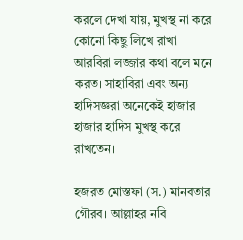করলে দেখা যায়, মুখস্থ না করে কোনো কিছু লিখে রাখা আরবিরা লজ্জার কথা বলে মনে করত। সাহাবিরা এবং অন্য হাদিসজ্ঞরা অনেকেই হাজার হাজার হাদিস মুখস্থ করে রাখতেন।

হজরত মোস্তফা (স.) মানবতার গৌরব। আল্লাহর নবি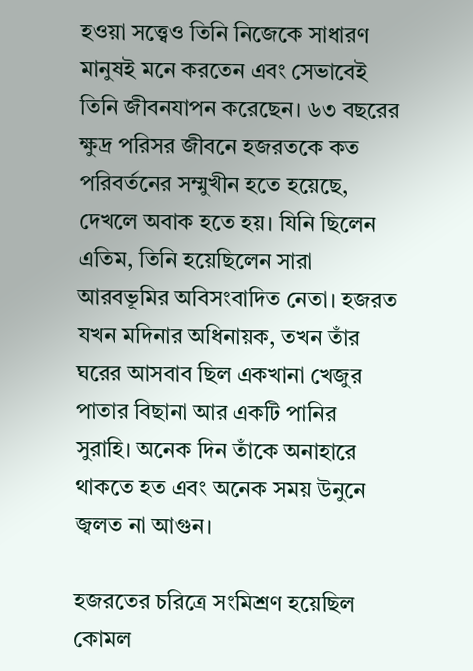হওয়া সত্ত্বেও তিনি নিজেকে সাধারণ মানুষই মনে করতেন এবং সেভাবেই তিনি জীবনযাপন করেছেন। ৬৩ বছরের ক্ষুদ্র পরিসর জীবনে হজরতকে কত পরিবর্তনের সম্মুখীন হতে হয়েছে, দেখলে অবাক হতে হয়। যিনি ছিলেন এতিম, তিনি হয়েছিলেন সারা আরবভূমির অবিসংবাদিত নেতা। হজরত যখন মদিনার অধিনায়ক, তখন তাঁর ঘরের আসবাব ছিল একখানা খেজুর পাতার বিছানা আর একটি পানির সুরাহি। অনেক দিন তাঁকে অনাহারে থাকতে হত এবং অনেক সময় উনুনে জ্বলত না আগুন।

হজরতের চরিত্রে সংমিশ্রণ হয়েছিল কোমল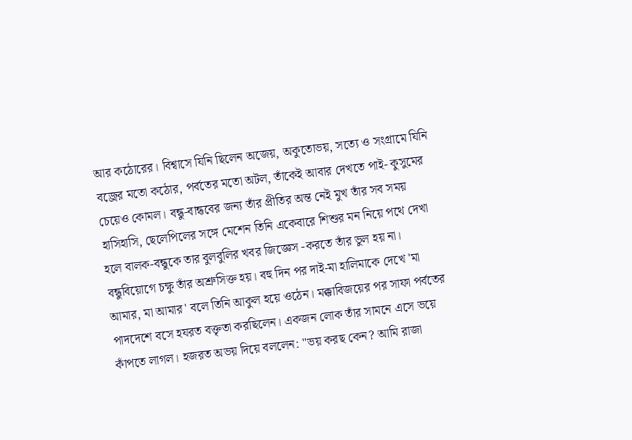আর কঠোরের। বিশ্বাসে যিনি ছিলেন অজেয়, অকুতোভয়, সত্যে ও সংগ্রামে যিনি বজ্রের মতো কঠোর, পর্বতের মতো অটল, তাঁকেই আবার দেখতে পাই- কুসুমের চেয়েও কোমল। বন্ধু-বান্ধবের জন্য তাঁর প্রীতির অন্ত নেই মুখ তাঁর সব সময় হাসিহাসি, ছেলেপিলের সঙ্গে মেশেন তিনি একেবারে শিশুর মন নিয়ে পথে দেখা হলে বালক-বন্ধুকে তার বুলবুলির খবর জিজ্ঞেস -করতে তাঁর ভুল হয় না। বন্ধুবিয়োগে চক্ষু তাঁর অশ্রুসিক্ত হয়। বহু দিন পর দাই-মা হালিমাকে দেখে 'মা আমার, মা আমার' বলে তিনি আকুল হয়ে ওঠেন। মক্কাবিজয়ের পর সাফা পর্বতের পাদদেশে বসে হযরত বক্তৃতা করছিলেন। একজন লোক তাঁর সামনে এসে ভয়ে কাঁপতে লাগল। হজরত অভয় দিয়ে বললেন: "ভয় করছ কেন? আমি রাজা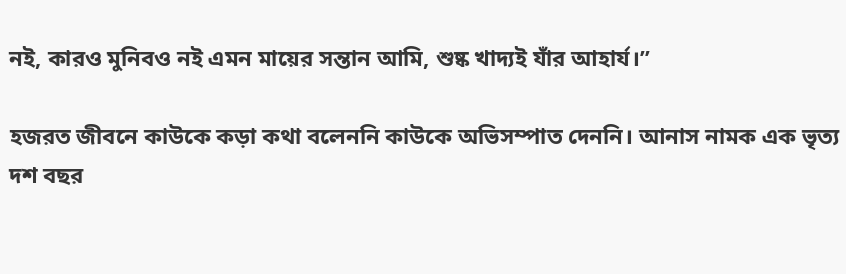নই, কারও মুনিবও নই এমন মায়ের সন্তান আমি, শুষ্ক খাদ্যই যাঁর আহার্য।”

হজরত জীবনে কাউকে কড়া কথা বলেননি কাউকে অভিসম্পাত দেননি। আনাস নামক এক ভৃত্য দশ বছর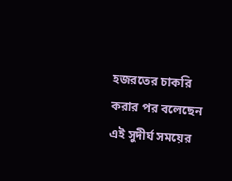হজরতের চাকরি করার পর বলেছেন এই সুদীর্ঘ সময়ের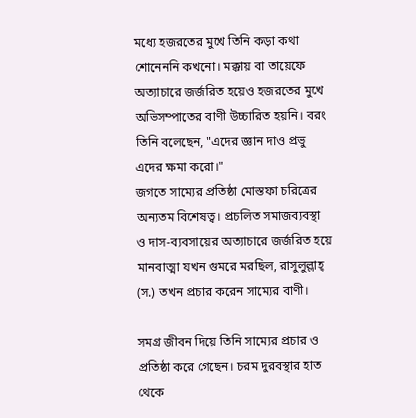মধ্যে হজরতের মুখে তিনি কড়া কথা শোনেননি কখনো। মক্কায় বা তায়েফে অত্যাচারে জর্জরিত হয়েও হজরতের মুখে অভিসম্পাতের বাণী উচ্চারিত হয়নি। বরং তিনি বলেছেন, "এদের জ্ঞান দাও প্রভু এদের ক্ষমা করো।"
জগতে সাম্যের প্রতিষ্ঠা মোস্তফা চরিত্রের অন্যতম বিশেষত্ব। প্রচলিত সমাজব্যবস্থা ও দাস-ব্যবসায়ের অত্যাচারে জর্জরিত হয়ে মানবাত্মা যখন গুমরে মরছিল, রাসুলুল্লাহ্ (স.) তখন প্রচার করেন সাম্যের বাণী।

সমগ্র জীবন দিয়ে তিনি সাম্যের প্রচার ও প্রতিষ্ঠা করে গেছেন। চরম দুরবস্থার হাত থেকে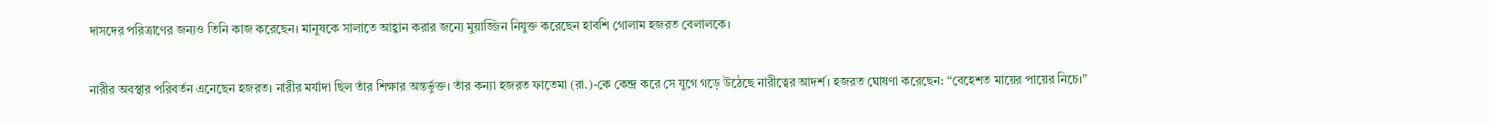দাসদের পরিত্রাণের জন্যও তিনি কাজ করেছেন। মানুষকে সালাতে আহ্বান করার জন্যে মুয়াজ্জিন নিযুক্ত করেছেন হাবশি গোলাম হজরত বেলালকে।

নারীর অবস্থার পরিবর্তন এনেছেন হজরত। নারীর মর্যাদা ছিল তাঁর শিক্ষার অন্তর্ভুক্ত। তাঁর কন্যা হজরত ফাতেমা (রা.)-কে কেন্দ্র করে সে যুগে গড়ে উঠেছে নারীত্বের আদর্শ। হজরত ঘোষণা করেছেন: “বেহেশত মায়ের পায়ের নিচে।”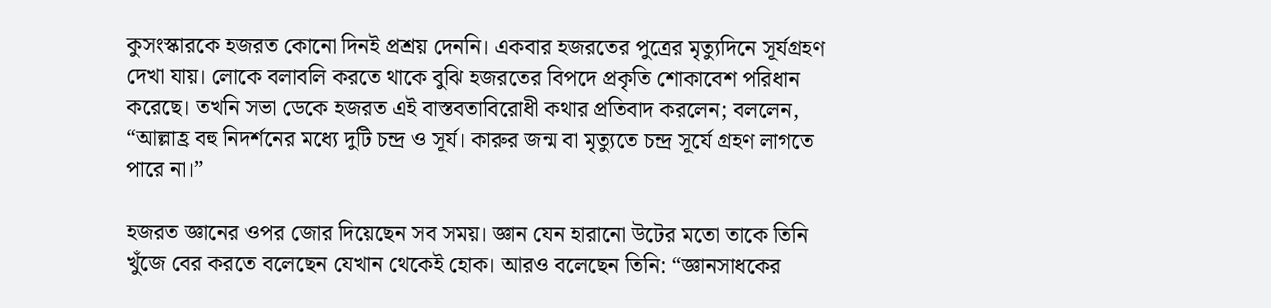কুসংস্কারকে হজরত কোনো দিনই প্রশ্রয় দেননি। একবার হজরতের পুত্রের মৃত্যুদিনে সূর্যগ্রহণ দেখা যায়। লোকে বলাবলি করতে থাকে বুঝি হজরতের বিপদে প্রকৃতি শোকাবেশ পরিধান করেছে। তখনি সভা ডেকে হজরত এই বাস্তবতাবিরোধী কথার প্রতিবাদ করলেন; বললেন, “আল্লাহ্র বহু নিদর্শনের মধ্যে দুটি চন্দ্র ও সূর্য। কারুর জন্ম বা মৃত্যুতে চন্দ্র সূর্যে গ্রহণ লাগতে পারে না।”

হজরত জ্ঞানের ওপর জোর দিয়েছেন সব সময়। জ্ঞান যেন হারানো উটের মতো তাকে তিনি খুঁজে বের করতে বলেছেন যেখান থেকেই হোক। আরও বলেছেন তিনি: “জ্ঞানসাধকের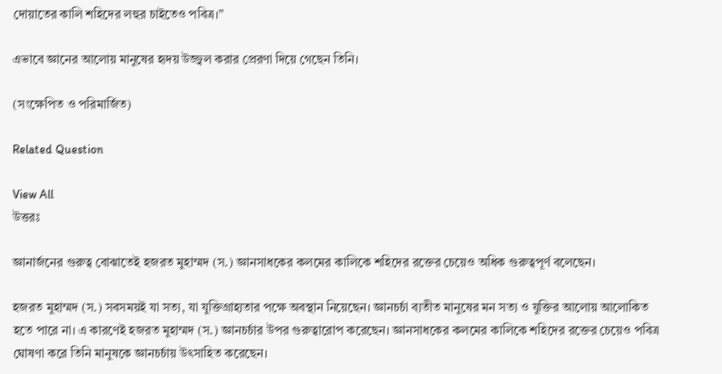দোয়াতের কালি শহিদের লহুর চাইতেও পবিত্র।”

এভাবে জ্ঞানের আলোয় মানুষের হৃদয় উজ্জ্বল করার প্রেরণা দিয়ে গেছেন তিনি।

(সংক্ষেপিত ও পরিমার্জিত)

Related Question

View All
উত্তরঃ

জ্ঞানার্জনের গুরুত্ব বোঝাতেই হজরত মুহাম্মদ (স.) জ্ঞানসাধকের কলমের কালিকে শহিদের রক্তের চেয়েও অধিক গুরুত্বপূর্ণ বলেছেন।

হজরত মুহাম্মদ (স.) সবসময়ই যা সত্য, যা যুক্তিগ্রাহ্যতার পক্ষে অবস্থান নিয়েছেন। জ্ঞানচর্চা ব্যতীত মানুষের মন সত্য ও যুক্তির আলোয় আলোকিত হতে পারে না। এ কারণেই হজরত মুহাম্মদ (স.) জ্ঞানচর্চার উপর গুরুত্বারোপ করেছেন। জ্ঞানসাধকের কলমের কালিকে শহিদের রক্তের চেয়েও পবিত্র ঘোষণা করে তিনি মানুষকে জ্ঞানচর্চায় উৎসাহিত করেছেন।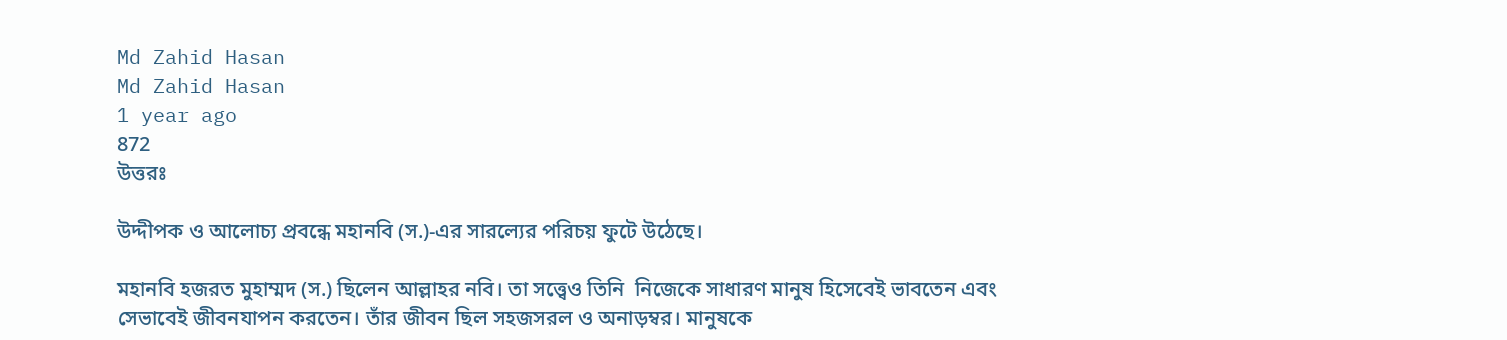Md Zahid Hasan
Md Zahid Hasan
1 year ago
872
উত্তরঃ

উদ্দীপক ও আলোচ্য প্রবন্ধে মহানবি (স.)-এর সারল্যের পরিচয় ফুটে উঠেছে।

মহানবি হজরত মুহাম্মদ (স.) ছিলেন আল্লাহর নবি। তা সত্ত্বেও তিনি  নিজেকে সাধারণ মানুষ হিসেবেই ভাবতেন এবং সেভাবেই জীবনযাপন করতেন। তাঁর জীবন ছিল সহজসরল ও অনাড়ম্বর। মানুষকে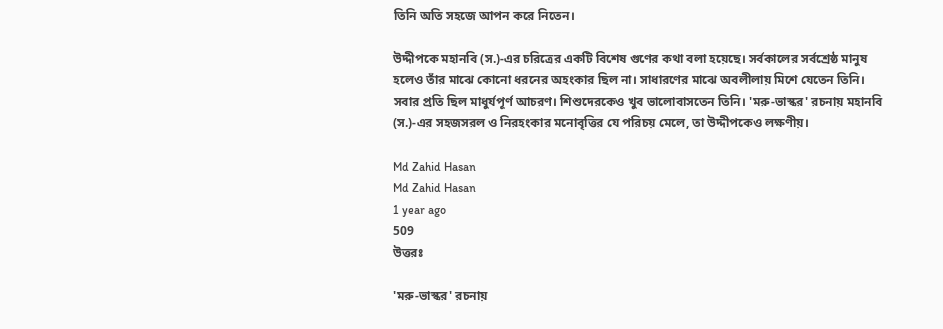তিনি অতি সহজে আপন করে নিতেন।

উদ্দীপকে মহানবি (স.)-এর চরিত্রের একটি বিশেষ গুণের কথা বলা হয়েছে। সর্বকালের সর্বশ্রেষ্ঠ মানুষ হলেও তাঁর মাঝে কোনো ধরনের অহংকার ছিল না। সাধারণের মাঝে অবলীলায় মিশে যেতেন তিনি। সবার প্রতি ছিল মাধুর্যপূর্ণ আচরণ। শিশুদেরকেও খুব ভালোবাসতেন তিনি। 'মরু-ভাস্কর' রচনায় মহানবি (স.)-এর সহজসরল ও নিরহংকার মনোবৃত্তির যে পরিচয় মেলে, তা উদ্দীপকেও লক্ষণীয়।

Md Zahid Hasan
Md Zahid Hasan
1 year ago
509
উত্তরঃ

'মরু-ভাস্কর' রচনায়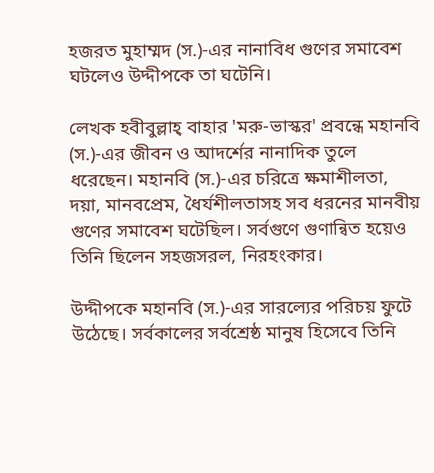হজরত মুহাম্মদ (স.)-এর নানাবিধ গুণের সমাবেশ ঘটলেও উদ্দীপকে তা ঘটেনি।

লেখক হবীবুল্লাহ্ বাহার 'মরু-ভাস্কর' প্রবন্ধে মহানবি (স.)-এর জীবন ও আদর্শের নানাদিক তুলে ধরেছেন। মহানবি (স.)-এর চরিত্রে ক্ষমাশীলতা, দয়া, মানবপ্রেম, ধৈর্যশীলতাসহ সব ধরনের মানবীয় গুণের সমাবেশ ঘটেছিল। সর্বগুণে গুণান্বিত হয়েও তিনি ছিলেন সহজসরল, নিরহংকার।

উদ্দীপকে মহানবি (স.)-এর সারল্যের পরিচয় ফুটে উঠেছে। সর্বকালের সর্বশ্রেষ্ঠ মানুষ হিসেবে তিনি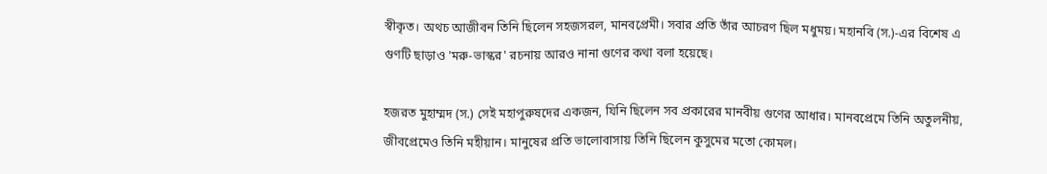স্বীকৃত। অথচ আজীবন তিনি ছিলেন সহজসরল, মানবপ্রেমী। সবার প্রতি তাঁর আচরণ ছিল মধুময়। মহানবি (স.)-এর বিশেষ এ গুণটি ছাড়াও 'মরু-ভাস্কর' রচনায় আরও নানা গুণের কথা বলা হয়েছে।

হজরত মুহাম্মদ (স.) সেই মহাপুরুষদের একজন, যিনি ছিলেন সব প্রকারের মানবীয় গুণের আধার। মানবপ্রেমে তিনি অতুলনীয়, জীবপ্রেমেও তিনি মহীয়ান। মানুষের প্রতি ভালোবাসায় তিনি ছিলেন কুসুমের মতো কোমল।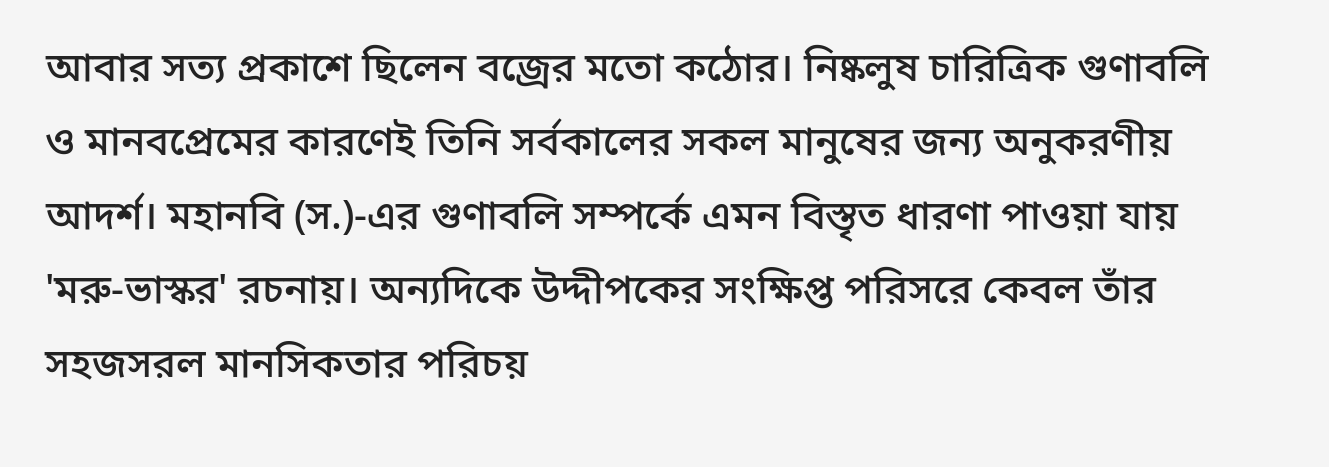আবার সত্য প্রকাশে ছিলেন বজ্রের মতো কঠোর। নিষ্কলুষ চারিত্রিক গুণাবলি ও মানবপ্রেমের কারণেই তিনি সর্বকালের সকল মানুষের জন্য অনুকরণীয় আদর্শ। মহানবি (স.)-এর গুণাবলি সম্পর্কে এমন বিস্তৃত ধারণা পাওয়া যায় 'মরু-ভাস্কর' রচনায়। অন্যদিকে উদ্দীপকের সংক্ষিপ্ত পরিসরে কেবল তাঁর সহজসরল মানসিকতার পরিচয়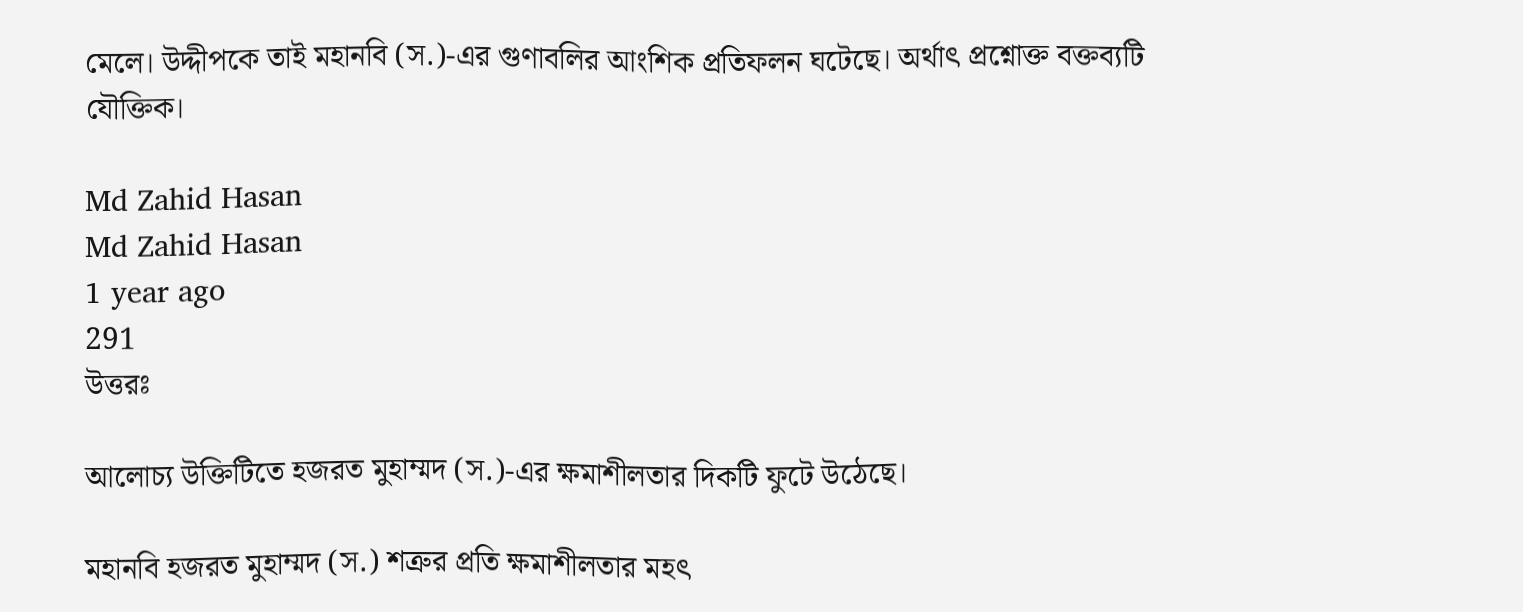মেলে। উদ্দীপকে তাই মহানবি (স.)-এর গুণাবলির আংশিক প্রতিফলন ঘটেছে। অর্থাৎ প্রশ্নোক্ত বক্তব্যটি যৌক্তিক।

Md Zahid Hasan
Md Zahid Hasan
1 year ago
291
উত্তরঃ

আলোচ্য উক্তিটিতে হজরত মুহাম্মদ (স.)-এর ক্ষমাশীলতার দিকটি ফুটে উঠেছে।

মহানবি হজরত মুহাম্মদ (স.) শত্রুর প্রতি ক্ষমাশীলতার মহৎ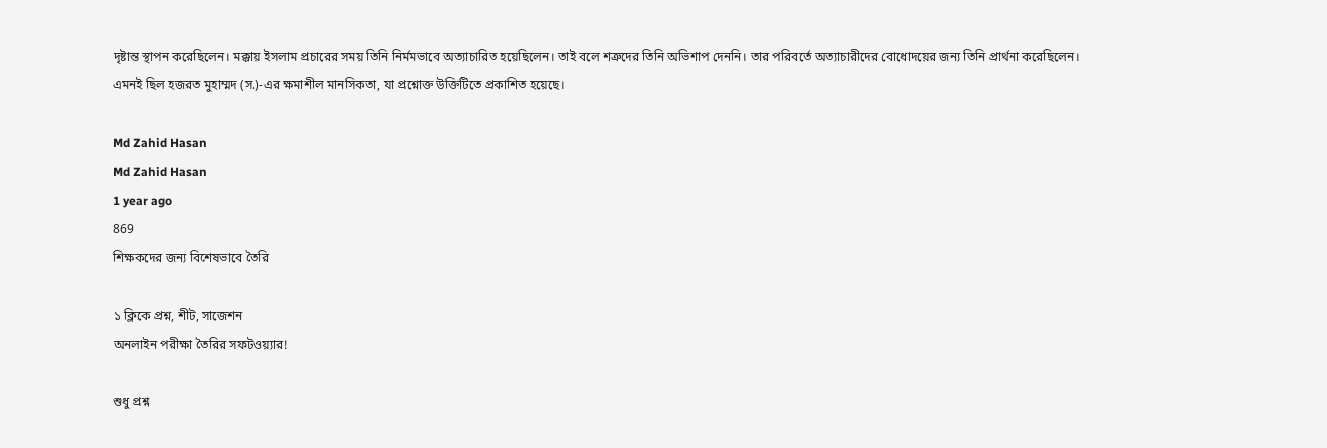দৃষ্টান্ত স্থাপন করেছিলেন। মক্কায় ইসলাম প্রচারের সময় তিনি নির্মমভাবে অত্যাচারিত হয়েছিলেন। তাই বলে শত্রুদের তিনি অভিশাপ দেননি। তার পরিবর্তে অত্যাচারীদের বোধোদয়ের জন্য তিনি প্রার্থনা করেছিলেন। এমনই ছিল হজরত মুহাম্মদ (স.)-এর ক্ষমাশীল মানসিকতা, যা প্রশ্নোক্ত উক্তিটিতে প্রকাশিত হয়েছে।

Md Zahid Hasan
Md Zahid Hasan
1 year ago
869
শিক্ষকদের জন্য বিশেষভাবে তৈরি

১ ক্লিকে প্রশ্ন, শীট, সাজেশন
অনলাইন পরীক্ষা তৈরির সফটওয়্যার!

শুধু প্রশ্ন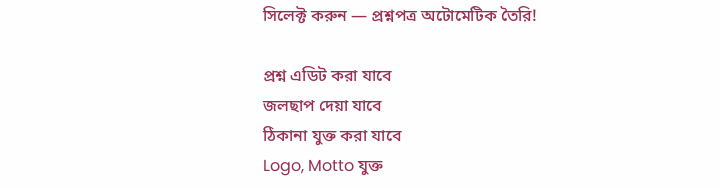সিলেক্ট করুন — প্রশ্নপত্র অটোমেটিক তৈরি!

প্রশ্ন এডিট করা যাবে
জলছাপ দেয়া যাবে
ঠিকানা যুক্ত করা যাবে
Logo, Motto যুক্ত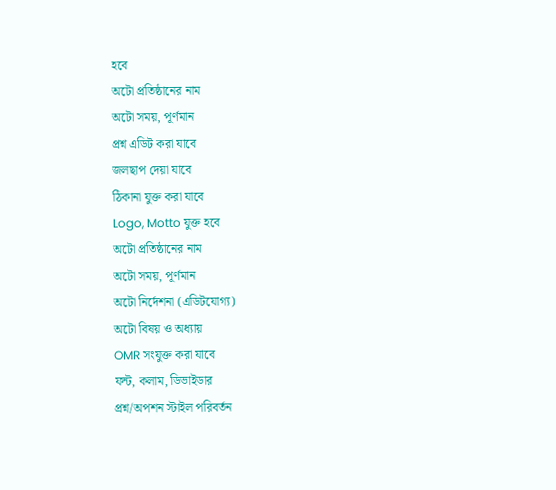হবে
অটো প্রতিষ্ঠানের নাম
অটো সময়, পূর্ণমান
প্রশ্ন এডিট করা যাবে
জলছাপ দেয়া যাবে
ঠিকানা যুক্ত করা যাবে
Logo, Motto যুক্ত হবে
অটো প্রতিষ্ঠানের নাম
অটো সময়, পূর্ণমান
অটো নির্দেশনা (এডিটযোগ্য)
অটো বিষয় ও অধ্যায়
OMR সংযুক্ত করা যাবে
ফন্ট, কলাম, ডিভাইডার
প্রশ্ন/অপশন স্টাইল পরিবর্তন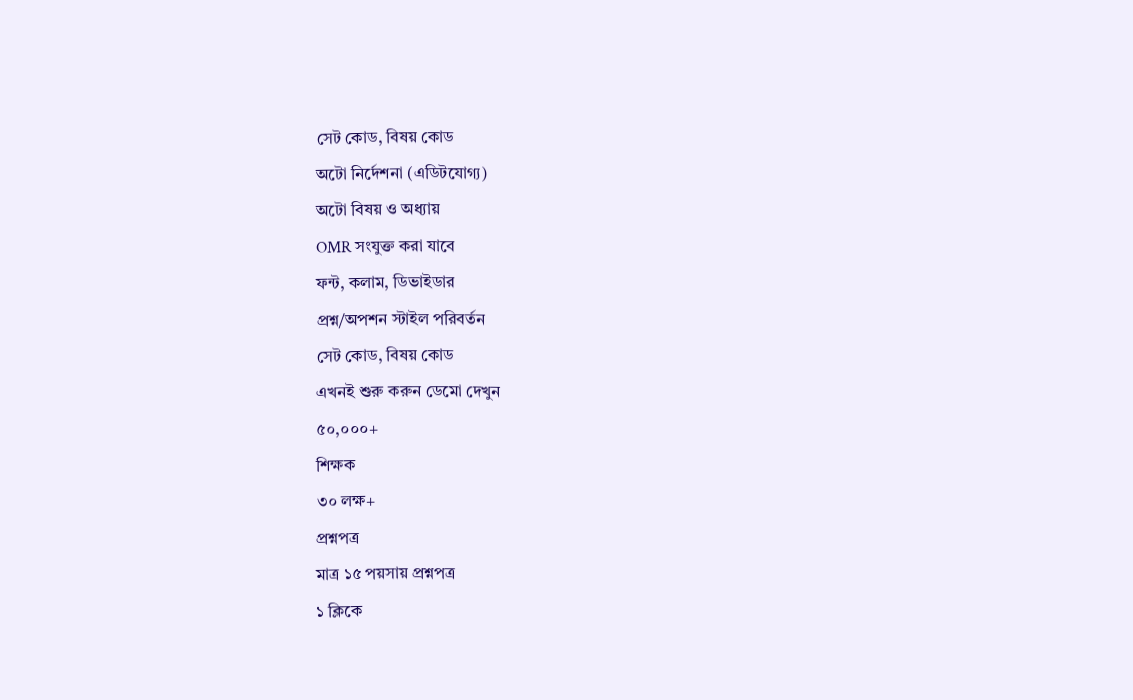সেট কোড, বিষয় কোড
অটো নির্দেশনা (এডিটযোগ্য)
অটো বিষয় ও অধ্যায়
OMR সংযুক্ত করা যাবে
ফন্ট, কলাম, ডিভাইডার
প্রশ্ন/অপশন স্টাইল পরিবর্তন
সেট কোড, বিষয় কোড
এখনই শুরু করুন ডেমো দেখুন
৫০,০০০+
শিক্ষক
৩০ লক্ষ+
প্রশ্নপত্র
মাত্র ১৫ পয়সায় প্রশ্নপত্র
১ ক্লিকে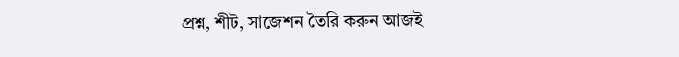প্রশ্ন, শীট, সাজেশন তৈরি করুন আজই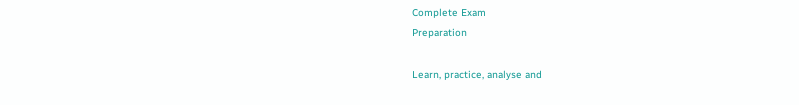Complete Exam
Preparation

Learn, practice, analyse and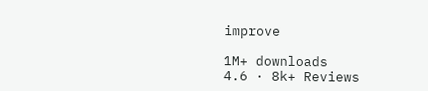improve

1M+ downloads
4.6 · 8k+ Reviews